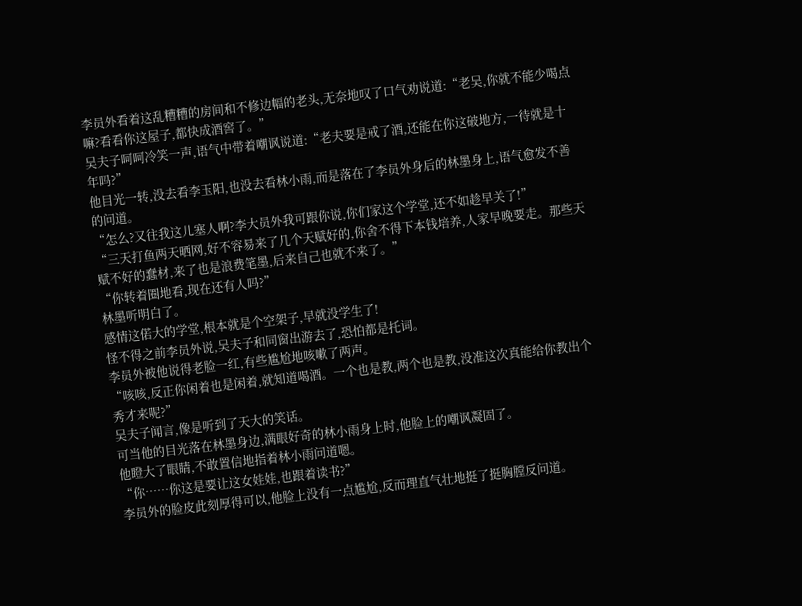李员外看着这乱糟糟的房间和不修边幅的老头,无奈地叹了口气劝说道:“老吴,你就不能少喝点嘛?看看你这屋子,都快成酒窖了。”
吴夫子呵呵冷笑一声,语气中带着嘲讽说道:“老夫要是戒了酒,还能在你这破地方,一待就是十年吗?”
他目光一转,没去看李玉阳,也没去看林小雨,而是落在了李员外身后的林墨身上,语气愈发不善的问道。
“怎么?又往我这儿塞人啊?李大员外我可跟你说,你们家这个学堂,还不如趁早关了!”
“三天打鱼两天晒网,好不容易来了几个天赋好的,你舍不得下本钱培养,人家早晚要走。那些天赋不好的蠢材,来了也是浪费笔墨,后来自己也就不来了。”
“你转着圈地看,现在还有人吗?”
林墨听明白了。
感情这偌大的学堂,根本就是个空架子,早就没学生了!
怪不得之前李员外说,吴夫子和同窗出游去了,恐怕都是托词。
李员外被他说得老脸一红,有些尴尬地咳嗽了两声。
“咳咳,反正你闲着也是闲着,就知道喝酒。一个也是教,两个也是教,没准这次真能给你教出个秀才来呢?”
吴夫子闻言,像是听到了天大的笑话。
可当他的目光落在林墨身边,满眼好奇的林小雨身上时,他脸上的嘲讽凝固了。
他瞪大了眼睛,不敢置信地指着林小雨问道嗯。
“你……你这是要让这女娃娃,也跟着读书?”
李员外的脸皮此刻厚得可以,他脸上没有一点尴尬,反而理直气壮地挺了挺胸膛反问道。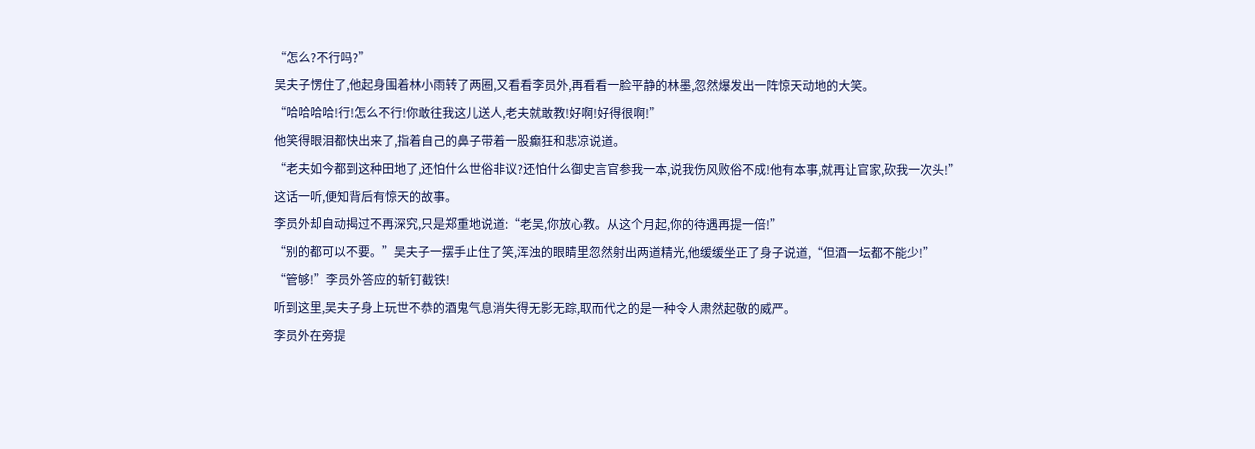“怎么?不行吗?”
吴夫子愣住了,他起身围着林小雨转了两圈,又看看李员外,再看看一脸平静的林墨,忽然爆发出一阵惊天动地的大笑。
“哈哈哈哈!行!怎么不行!你敢往我这儿送人,老夫就敢教!好啊!好得很啊!”
他笑得眼泪都快出来了,指着自己的鼻子带着一股癫狂和悲凉说道。
“老夫如今都到这种田地了,还怕什么世俗非议?还怕什么御史言官参我一本,说我伤风败俗不成!他有本事,就再让官家,砍我一次头!”
这话一听,便知背后有惊天的故事。
李员外却自动揭过不再深究,只是郑重地说道:“老吴,你放心教。从这个月起,你的待遇再提一倍!”
“别的都可以不要。”吴夫子一摆手止住了笑,浑浊的眼睛里忽然射出两道精光,他缓缓坐正了身子说道,“但酒一坛都不能少!”
“管够!”李员外答应的斩钉截铁!
听到这里,吴夫子身上玩世不恭的酒鬼气息消失得无影无踪,取而代之的是一种令人肃然起敬的威严。
李员外在旁提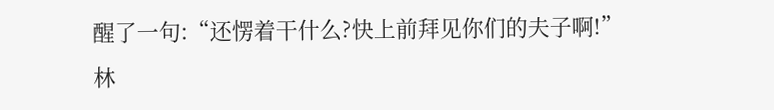醒了一句:“还愣着干什么?快上前拜见你们的夫子啊!”
林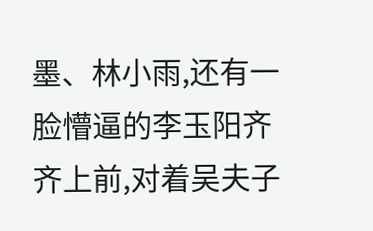墨、林小雨,还有一脸懵逼的李玉阳齐齐上前,对着吴夫子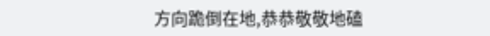方向跪倒在地,恭恭敬敬地磕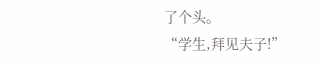了个头。
“学生,拜见夫子!”